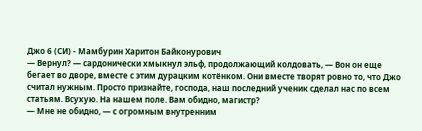Джо 6 (СИ) - Мамбурин Харитон Байконурович
— Вернул? — сардонически хмыкнул эльф, продолжающий колдовать, — Вон он еще бегает во дворе, вместе с этим дурацким котёнком. Они вместе творят ровно то, что Джо считал нужным. Просто признайте, господа, наш последний ученик сделал нас по всем статьям. Всухую. На нашем поле. Вам обидно, магистр?
— Мне не обидно, — с огромным внутренним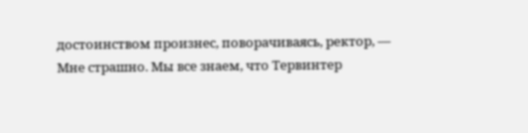достоинством произнес, поворачиваясь, ректор, — Мне страшно. Мы все знаем, что Тервинтер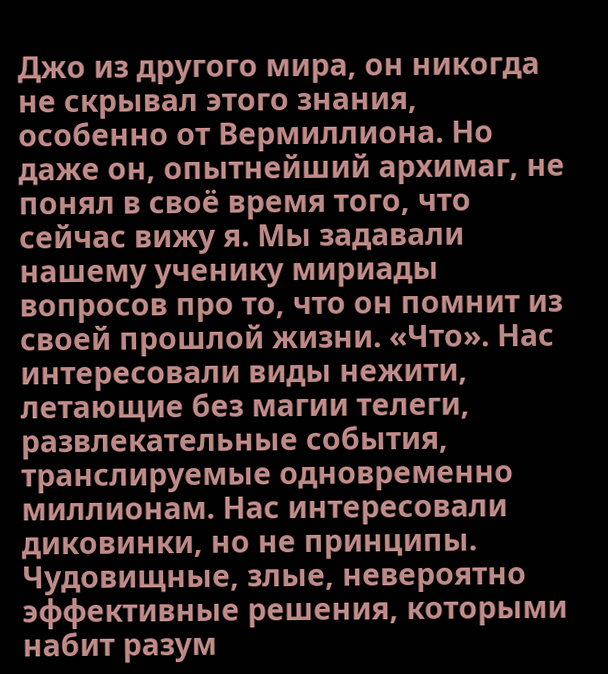Джо из другого мира, он никогда не скрывал этого знания, особенно от Вермиллиона. Но даже он, опытнейший архимаг, не понял в своё время того, что сейчас вижу я. Мы задавали нашему ученику мириады вопросов про то, что он помнит из своей прошлой жизни. «Что». Нас интересовали виды нежити, летающие без магии телеги, развлекательные события, транслируемые одновременно миллионам. Нас интересовали диковинки, но не принципы. Чудовищные, злые, невероятно эффективные решения, которыми набит разум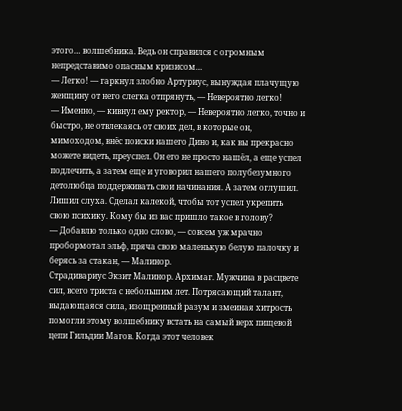этого… волшебника. Ведь он справился с огромным непредставимо опасным кризисом…
— Легко! — гаркнул злобно Артуриус, вынуждая плачущую женщину от него слегка отпрянуть, — Невероятно легко!
— Именно, — кивнул ему ректор, — Невероятно легко, точно и быстро, не отвлекаясь от своих дел, в которые он, мимоходом, внёс поиски нашего Дино и, как вы прекрасно можете видеть, преуспел. Он его не просто нашёл, а еще успел подлечить, а затем еще и уговорил нашего полубезумного детолюбца поддерживать свои начинания. А затем оглушил. Лишил слуха. Сделал калекой, чтобы тот успел укрепить свою психику. Кому бы из вас пришло такое в голову?
— Добавлю только одно слово, — совсем уж мрачно пробормотал эльф, пряча свою маленькую белую палочку и берясь за стакан, — Малинор.
Страдивариус Экзит Малинор. Архимаг. Мужчина в расцвете сил, всего триста с небольшим лет. Потрясающий талант, выдающаяся сила, изощренный разум и змеиная хитрость помогли этому волшебнику встать на самый верх пищевой цепи Гильдии Магов. Когда этот человек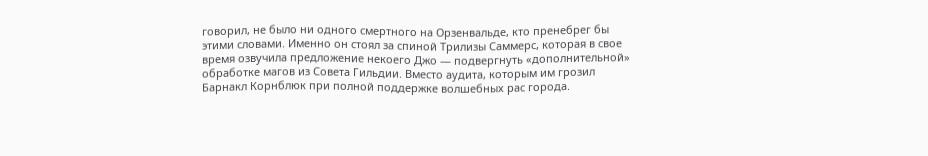говорил, не было ни одного смертного на Орзенвальде, кто пренебрег бы этими словами. Именно он стоял за спиной Трилизы Саммерс, которая в свое время озвучила предложение некоего Джо — подвергнуть «дополнительной» обработке магов из Совета Гильдии. Вместо аудита, которым им грозил Барнакл Корнблюк при полной поддержке волшебных рас города.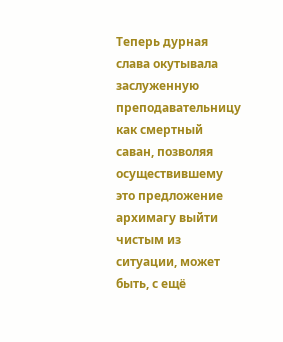Теперь дурная слава окутывала заслуженную преподавательницу как смертный саван, позволяя осуществившему это предложение архимагу выйти чистым из ситуации, может быть, с ещё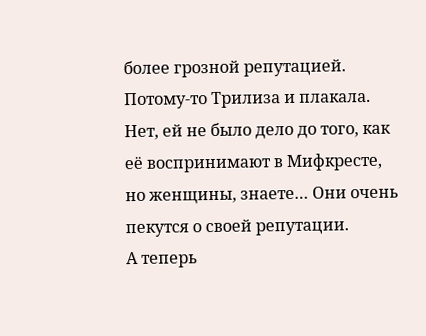более грозной репутацией. Потому-то Трилиза и плакала. Нет, ей не было дело до того, как её воспринимают в Мифкресте, но женщины, знаете… Они очень пекутся о своей репутации.
А теперь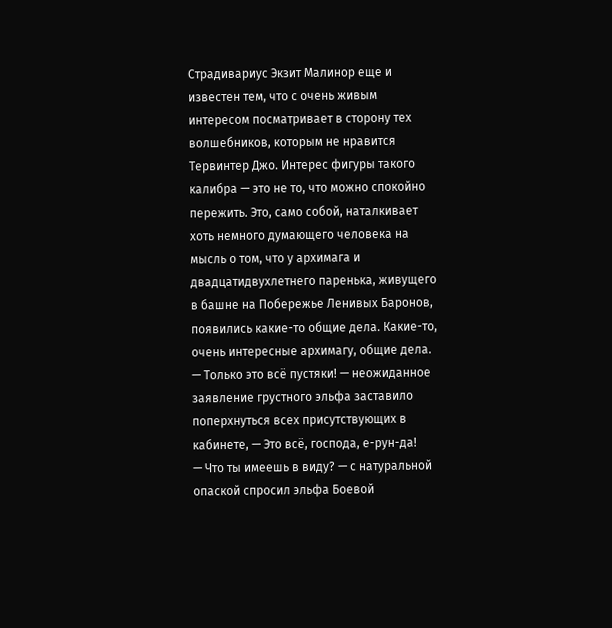Страдивариус Экзит Малинор еще и известен тем, что с очень живым интересом посматривает в сторону тех волшебников, которым не нравится Тервинтер Джо. Интерес фигуры такого калибра — это не то, что можно спокойно пережить. Это, само собой, наталкивает хоть немного думающего человека на мысль о том, что у архимага и двадцатидвухлетнего паренька, живущего в башне на Побережье Ленивых Баронов, появились какие-то общие дела. Какие-то, очень интересные архимагу, общие дела.
— Только это всё пустяки! — неожиданное заявление грустного эльфа заставило поперхнуться всех присутствующих в кабинете, — Это всё, господа, е-рун-да!
— Что ты имеешь в виду? — с натуральной опаской спросил эльфа Боевой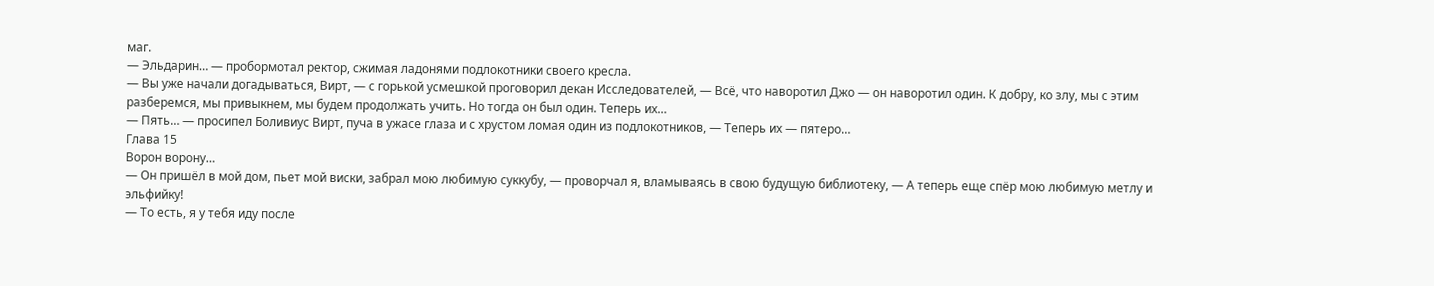маг.
— Эльдарин… — пробормотал ректор, сжимая ладонями подлокотники своего кресла.
— Вы уже начали догадываться, Вирт, — с горькой усмешкой проговорил декан Исследователей, — Всё, что наворотил Джо — он наворотил один. К добру, ко злу, мы с этим разберемся, мы привыкнем, мы будем продолжать учить. Но тогда он был один. Теперь их…
— Пять… — просипел Боливиус Вирт, пуча в ужасе глаза и с хрустом ломая один из подлокотников, — Теперь их — пятеро…
Глава 15
Ворон ворону…
— Он пришёл в мой дом, пьет мой виски, забрал мою любимую суккубу, — проворчал я, вламываясь в свою будущую библиотеку, — А теперь еще спёр мою любимую метлу и эльфийку!
— То есть, я у тебя иду после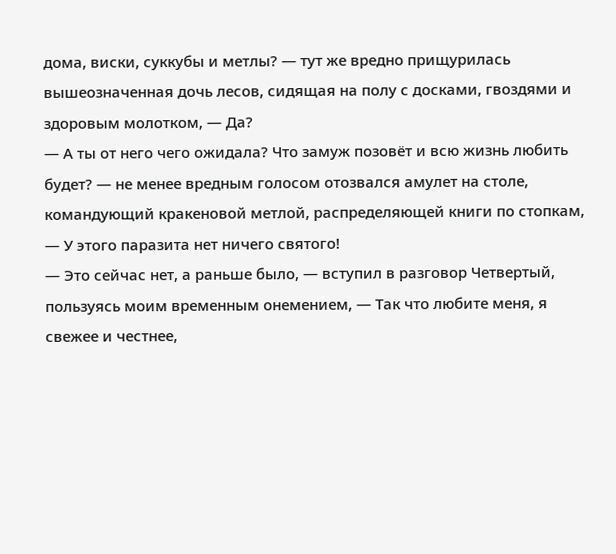дома, виски, суккубы и метлы? — тут же вредно прищурилась вышеозначенная дочь лесов, сидящая на полу с досками, гвоздями и здоровым молотком, — Да?
— А ты от него чего ожидала? Что замуж позовёт и всю жизнь любить будет? — не менее вредным голосом отозвался амулет на столе, командующий кракеновой метлой, распределяющей книги по стопкам, — У этого паразита нет ничего святого!
— Это сейчас нет, а раньше было, — вступил в разговор Четвертый, пользуясь моим временным онемением, — Так что любите меня, я свежее и честнее,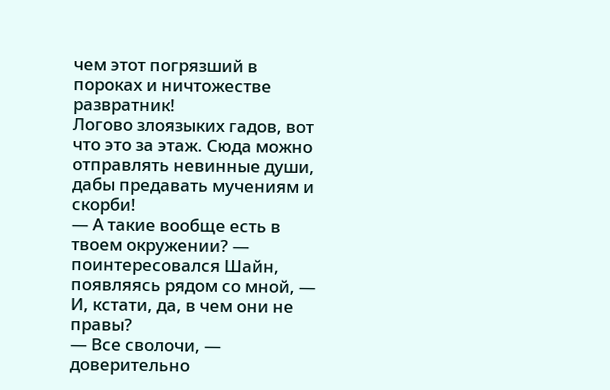чем этот погрязший в пороках и ничтожестве развратник!
Логово злоязыких гадов, вот что это за этаж. Сюда можно отправлять невинные души, дабы предавать мучениям и скорби!
— А такие вообще есть в твоем окружении? — поинтересовался Шайн, появляясь рядом со мной, — И, кстати, да, в чем они не правы?
— Все сволочи, — доверительно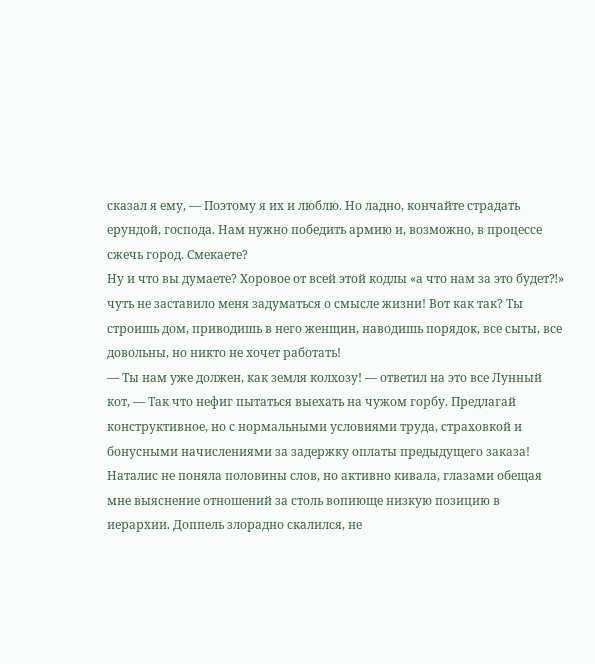сказал я ему, — Поэтому я их и люблю. Но ладно, кончайте страдать ерундой, господа. Нам нужно победить армию и, возможно, в процессе сжечь город. Смекаете?
Ну и что вы думаете? Хоровое от всей этой кодлы «а что нам за это будет⁈» чуть не заставило меня задуматься о смысле жизни! Вот как так? Ты строишь дом, приводишь в него женщин, наводишь порядок, все сыты, все довольны, но никто не хочет работать!
— Ты нам уже должен, как земля колхозу! — ответил на это все Лунный кот, — Так что нефиг пытаться выехать на чужом горбу. Предлагай конструктивное, но с нормальными условиями труда, страховкой и бонусными начислениями за задержку оплаты предыдущего заказа!
Наталис не поняла половины слов, но активно кивала, глазами обещая мне выяснение отношений за столь вопиюще низкую позицию в иерархии. Доппель злорадно скалился, не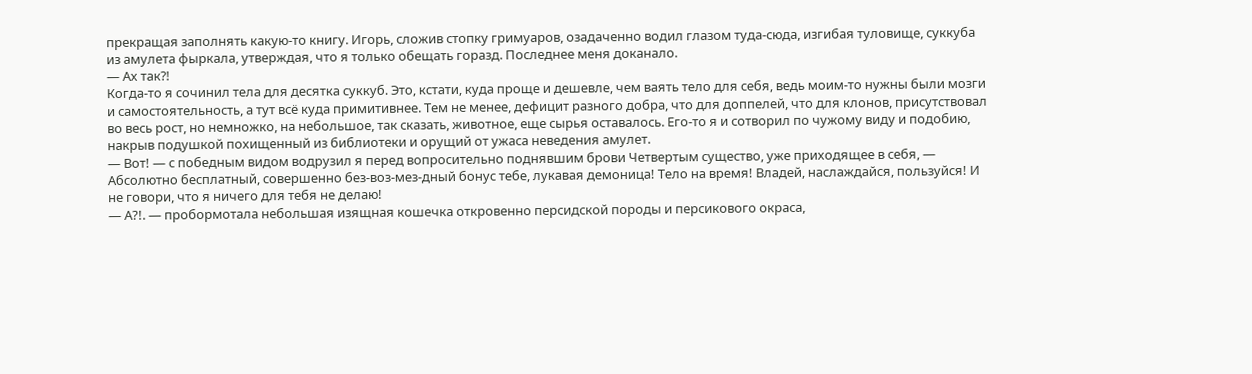прекращая заполнять какую-то книгу. Игорь, сложив стопку гримуаров, озадаченно водил глазом туда-сюда, изгибая туловище, суккуба из амулета фыркала, утверждая, что я только обещать горазд. Последнее меня доканало.
— Ах так⁈
Когда-то я сочинил тела для десятка суккуб. Это, кстати, куда проще и дешевле, чем ваять тело для себя, ведь моим-то нужны были мозги и самостоятельность, а тут всё куда примитивнее. Тем не менее, дефицит разного добра, что для доппелей, что для клонов, присутствовал во весь рост, но немножко, на небольшое, так сказать, животное, еще сырья оставалось. Его-то я и сотворил по чужому виду и подобию, накрыв подушкой похищенный из библиотеки и орущий от ужаса неведения амулет.
— Вот! — с победным видом водрузил я перед вопросительно поднявшим брови Четвертым существо, уже приходящее в себя, — Абсолютно бесплатный, совершенно без-воз-мез-дный бонус тебе, лукавая демоница! Тело на время! Владей, наслаждайся, пользуйся! И не говори, что я ничего для тебя не делаю!
— А?!. — пробормотала небольшая изящная кошечка откровенно персидской породы и персикового окраса,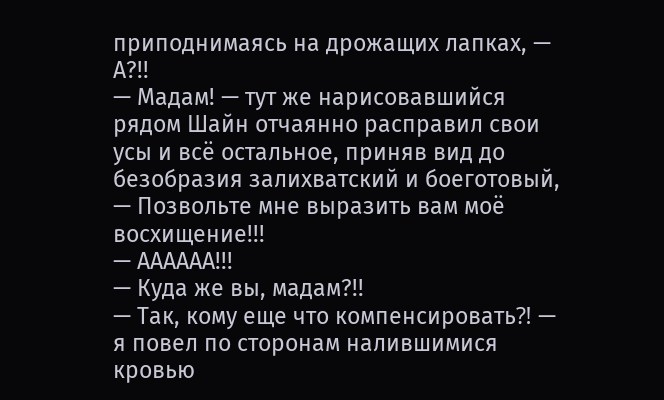приподнимаясь на дрожащих лапках, — А?!!
— Мадам! — тут же нарисовавшийся рядом Шайн отчаянно расправил свои усы и всё остальное, приняв вид до безобразия залихватский и боеготовый, — Позвольте мне выразить вам моё восхищение!!!
— АААААА!!!
— Куда же вы, мадам?!!
— Так, кому еще что компенсировать⁈ — я повел по сторонам налившимися кровью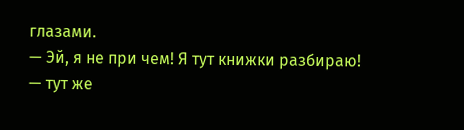глазами.
— Эй, я не при чем! Я тут книжки разбираю! — тут же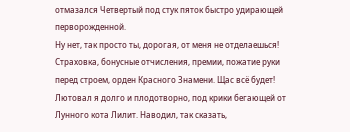отмазался Четвертый под стук пяток быстро удирающей перворожденной.
Ну нет, так просто ты, дорогая, от меня не отделаешься!
Страховка, бонусные отчисления, премии, пожатие руки перед строем, орден Красного Знамени. Щас всё будет!
Лютовал я долго и плодотворно, под крики бегающей от Лунного кота Лилит. Наводил, так сказать,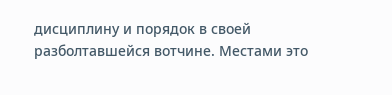дисциплину и порядок в своей разболтавшейся вотчине. Местами это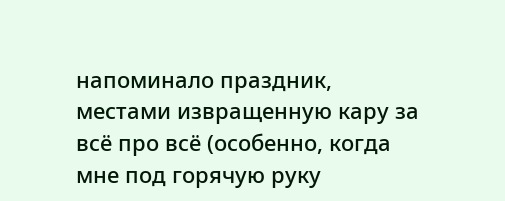напоминало праздник, местами извращенную кару за всё про всё (особенно, когда мне под горячую руку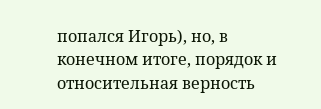попался Игорь), но, в конечном итоге, порядок и относительная верность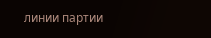линии партии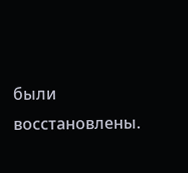были восстановлены.